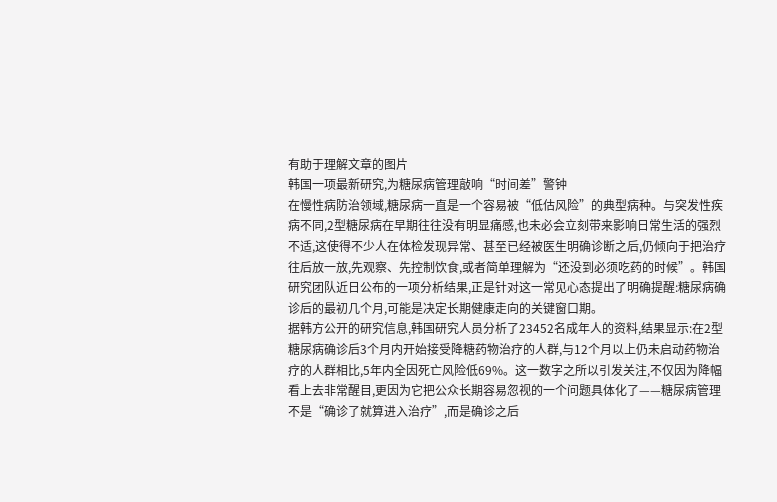有助于理解文章的图片
韩国一项最新研究,为糖尿病管理敲响“时间差”警钟
在慢性病防治领域,糖尿病一直是一个容易被“低估风险”的典型病种。与突发性疾病不同,2型糖尿病在早期往往没有明显痛感,也未必会立刻带来影响日常生活的强烈不适,这使得不少人在体检发现异常、甚至已经被医生明确诊断之后,仍倾向于把治疗往后放一放,先观察、先控制饮食,或者简单理解为“还没到必须吃药的时候”。韩国研究团队近日公布的一项分析结果,正是针对这一常见心态提出了明确提醒:糖尿病确诊后的最初几个月,可能是决定长期健康走向的关键窗口期。
据韩方公开的研究信息,韩国研究人员分析了23452名成年人的资料,结果显示:在2型糖尿病确诊后3个月内开始接受降糖药物治疗的人群,与12个月以上仍未启动药物治疗的人群相比,5年内全因死亡风险低69%。这一数字之所以引发关注,不仅因为降幅看上去非常醒目,更因为它把公众长期容易忽视的一个问题具体化了——糖尿病管理不是“确诊了就算进入治疗”,而是确诊之后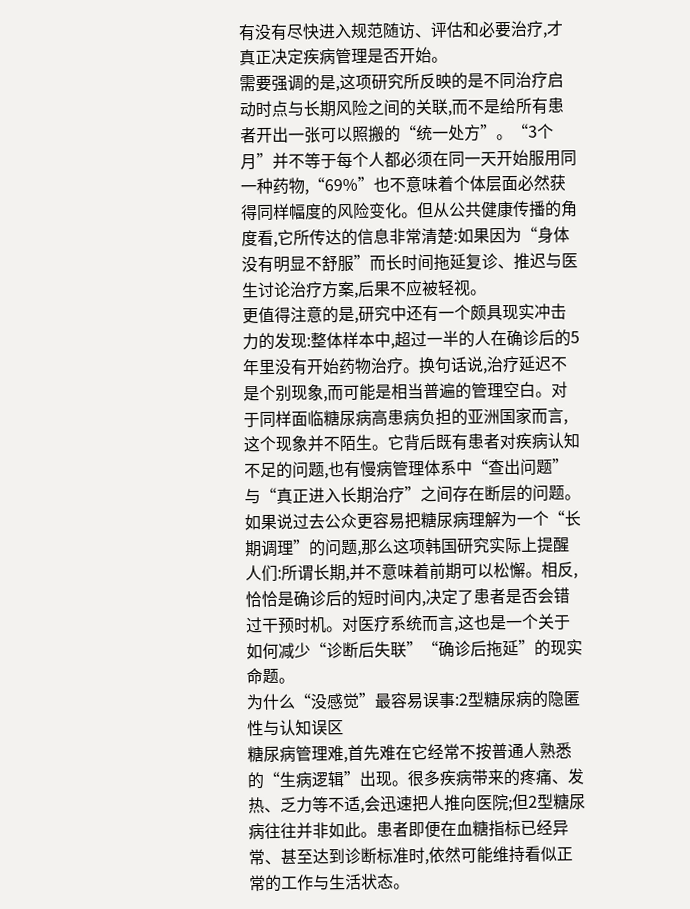有没有尽快进入规范随访、评估和必要治疗,才真正决定疾病管理是否开始。
需要强调的是,这项研究所反映的是不同治疗启动时点与长期风险之间的关联,而不是给所有患者开出一张可以照搬的“统一处方”。“3个月”并不等于每个人都必须在同一天开始服用同一种药物,“69%”也不意味着个体层面必然获得同样幅度的风险变化。但从公共健康传播的角度看,它所传达的信息非常清楚:如果因为“身体没有明显不舒服”而长时间拖延复诊、推迟与医生讨论治疗方案,后果不应被轻视。
更值得注意的是,研究中还有一个颇具现实冲击力的发现:整体样本中,超过一半的人在确诊后的5年里没有开始药物治疗。换句话说,治疗延迟不是个别现象,而可能是相当普遍的管理空白。对于同样面临糖尿病高患病负担的亚洲国家而言,这个现象并不陌生。它背后既有患者对疾病认知不足的问题,也有慢病管理体系中“查出问题”与“真正进入长期治疗”之间存在断层的问题。
如果说过去公众更容易把糖尿病理解为一个“长期调理”的问题,那么这项韩国研究实际上提醒人们:所谓长期,并不意味着前期可以松懈。相反,恰恰是确诊后的短时间内,决定了患者是否会错过干预时机。对医疗系统而言,这也是一个关于如何减少“诊断后失联”“确诊后拖延”的现实命题。
为什么“没感觉”最容易误事:2型糖尿病的隐匿性与认知误区
糖尿病管理难,首先难在它经常不按普通人熟悉的“生病逻辑”出现。很多疾病带来的疼痛、发热、乏力等不适,会迅速把人推向医院;但2型糖尿病往往并非如此。患者即便在血糖指标已经异常、甚至达到诊断标准时,依然可能维持看似正常的工作与生活状态。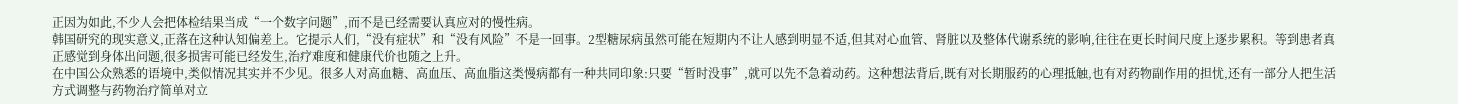正因为如此,不少人会把体检结果当成“一个数字问题”,而不是已经需要认真应对的慢性病。
韩国研究的现实意义,正落在这种认知偏差上。它提示人们,“没有症状”和“没有风险”不是一回事。2型糖尿病虽然可能在短期内不让人感到明显不适,但其对心血管、肾脏以及整体代谢系统的影响,往往在更长时间尺度上逐步累积。等到患者真正感觉到身体出问题,很多损害可能已经发生,治疗难度和健康代价也随之上升。
在中国公众熟悉的语境中,类似情况其实并不少见。很多人对高血糖、高血压、高血脂这类慢病都有一种共同印象:只要“暂时没事”,就可以先不急着动药。这种想法背后,既有对长期服药的心理抵触,也有对药物副作用的担忧,还有一部分人把生活方式调整与药物治疗简单对立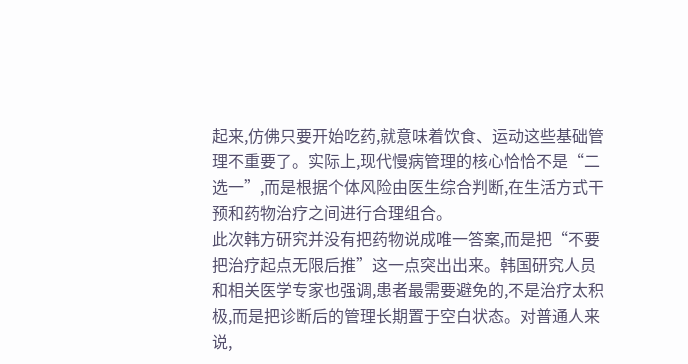起来,仿佛只要开始吃药,就意味着饮食、运动这些基础管理不重要了。实际上,现代慢病管理的核心恰恰不是“二选一”,而是根据个体风险由医生综合判断,在生活方式干预和药物治疗之间进行合理组合。
此次韩方研究并没有把药物说成唯一答案,而是把“不要把治疗起点无限后推”这一点突出出来。韩国研究人员和相关医学专家也强调,患者最需要避免的,不是治疗太积极,而是把诊断后的管理长期置于空白状态。对普通人来说,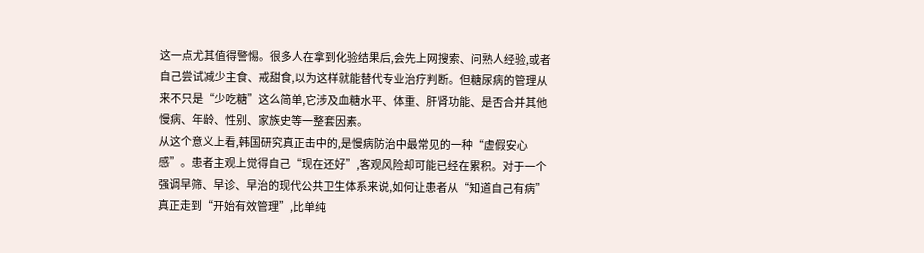这一点尤其值得警惕。很多人在拿到化验结果后,会先上网搜索、问熟人经验,或者自己尝试减少主食、戒甜食,以为这样就能替代专业治疗判断。但糖尿病的管理从来不只是“少吃糖”这么简单,它涉及血糖水平、体重、肝肾功能、是否合并其他慢病、年龄、性别、家族史等一整套因素。
从这个意义上看,韩国研究真正击中的,是慢病防治中最常见的一种“虚假安心感”。患者主观上觉得自己“现在还好”,客观风险却可能已经在累积。对于一个强调早筛、早诊、早治的现代公共卫生体系来说,如何让患者从“知道自己有病”真正走到“开始有效管理”,比单纯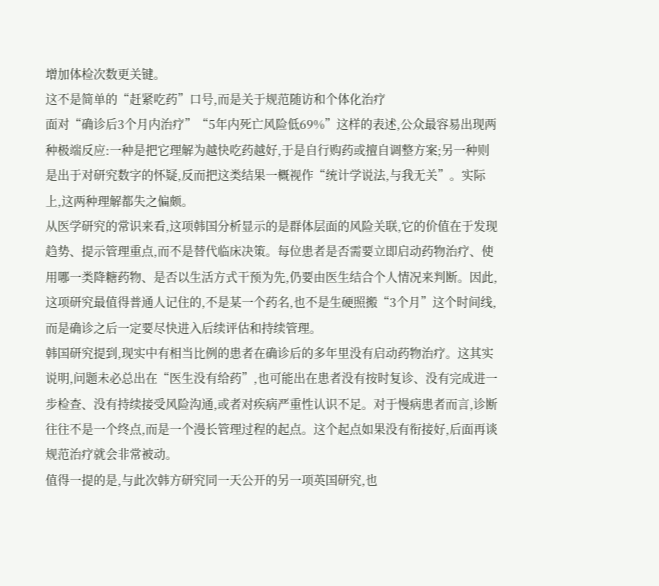增加体检次数更关键。
这不是简单的“赶紧吃药”口号,而是关于规范随访和个体化治疗
面对“确诊后3个月内治疗”“5年内死亡风险低69%”这样的表述,公众最容易出现两种极端反应:一种是把它理解为越快吃药越好,于是自行购药或擅自调整方案;另一种则是出于对研究数字的怀疑,反而把这类结果一概视作“统计学说法,与我无关”。实际上,这两种理解都失之偏颇。
从医学研究的常识来看,这项韩国分析显示的是群体层面的风险关联,它的价值在于发现趋势、提示管理重点,而不是替代临床决策。每位患者是否需要立即启动药物治疗、使用哪一类降糖药物、是否以生活方式干预为先,仍要由医生结合个人情况来判断。因此,这项研究最值得普通人记住的,不是某一个药名,也不是生硬照搬“3个月”这个时间线,而是确诊之后一定要尽快进入后续评估和持续管理。
韩国研究提到,现实中有相当比例的患者在确诊后的多年里没有启动药物治疗。这其实说明,问题未必总出在“医生没有给药”,也可能出在患者没有按时复诊、没有完成进一步检查、没有持续接受风险沟通,或者对疾病严重性认识不足。对于慢病患者而言,诊断往往不是一个终点,而是一个漫长管理过程的起点。这个起点如果没有衔接好,后面再谈规范治疗就会非常被动。
值得一提的是,与此次韩方研究同一天公开的另一项英国研究,也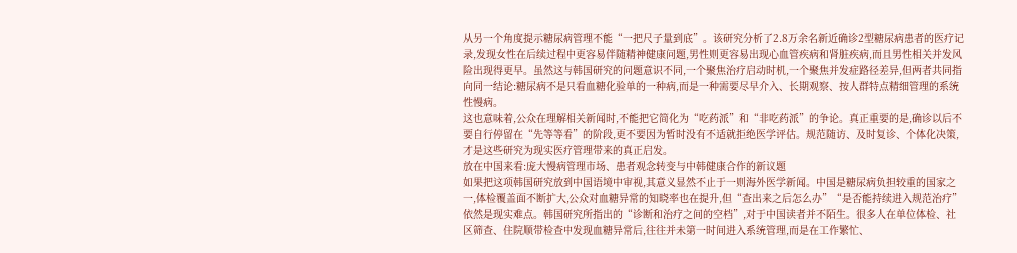从另一个角度提示糖尿病管理不能“一把尺子量到底”。该研究分析了2.8万余名新近确诊2型糖尿病患者的医疗记录,发现女性在后续过程中更容易伴随精神健康问题,男性则更容易出现心血管疾病和肾脏疾病,而且男性相关并发风险出现得更早。虽然这与韩国研究的问题意识不同,一个聚焦治疗启动时机,一个聚焦并发症路径差异,但两者共同指向同一结论:糖尿病不是只看血糖化验单的一种病,而是一种需要尽早介入、长期观察、按人群特点精细管理的系统性慢病。
这也意味着,公众在理解相关新闻时,不能把它简化为“吃药派”和“非吃药派”的争论。真正重要的是,确诊以后不要自行停留在“先等等看”的阶段,更不要因为暂时没有不适就拒绝医学评估。规范随访、及时复诊、个体化决策,才是这些研究为现实医疗管理带来的真正启发。
放在中国来看:庞大慢病管理市场、患者观念转变与中韩健康合作的新议题
如果把这项韩国研究放到中国语境中审视,其意义显然不止于一则海外医学新闻。中国是糖尿病负担较重的国家之一,体检覆盖面不断扩大,公众对血糖异常的知晓率也在提升,但“查出来之后怎么办”“是否能持续进入规范治疗”依然是现实难点。韩国研究所指出的“诊断和治疗之间的空档”,对于中国读者并不陌生。很多人在单位体检、社区筛查、住院顺带检查中发现血糖异常后,往往并未第一时间进入系统管理,而是在工作繁忙、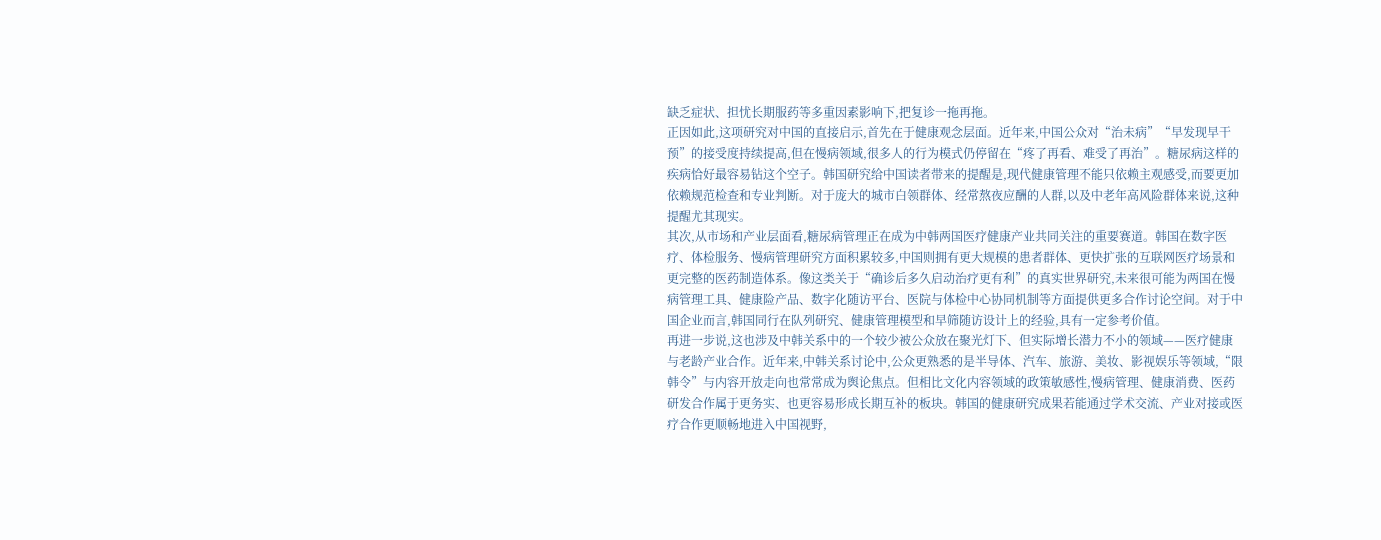缺乏症状、担忧长期服药等多重因素影响下,把复诊一拖再拖。
正因如此,这项研究对中国的直接启示,首先在于健康观念层面。近年来,中国公众对“治未病”“早发现早干预”的接受度持续提高,但在慢病领域,很多人的行为模式仍停留在“疼了再看、难受了再治”。糖尿病这样的疾病恰好最容易钻这个空子。韩国研究给中国读者带来的提醒是,现代健康管理不能只依赖主观感受,而要更加依赖规范检查和专业判断。对于庞大的城市白领群体、经常熬夜应酬的人群,以及中老年高风险群体来说,这种提醒尤其现实。
其次,从市场和产业层面看,糖尿病管理正在成为中韩两国医疗健康产业共同关注的重要赛道。韩国在数字医疗、体检服务、慢病管理研究方面积累较多,中国则拥有更大规模的患者群体、更快扩张的互联网医疗场景和更完整的医药制造体系。像这类关于“确诊后多久启动治疗更有利”的真实世界研究,未来很可能为两国在慢病管理工具、健康险产品、数字化随访平台、医院与体检中心协同机制等方面提供更多合作讨论空间。对于中国企业而言,韩国同行在队列研究、健康管理模型和早筛随访设计上的经验,具有一定参考价值。
再进一步说,这也涉及中韩关系中的一个较少被公众放在聚光灯下、但实际增长潜力不小的领域——医疗健康与老龄产业合作。近年来,中韩关系讨论中,公众更熟悉的是半导体、汽车、旅游、美妆、影视娱乐等领域,“限韩令”与内容开放走向也常常成为舆论焦点。但相比文化内容领域的政策敏感性,慢病管理、健康消费、医药研发合作属于更务实、也更容易形成长期互补的板块。韩国的健康研究成果若能通过学术交流、产业对接或医疗合作更顺畅地进入中国视野,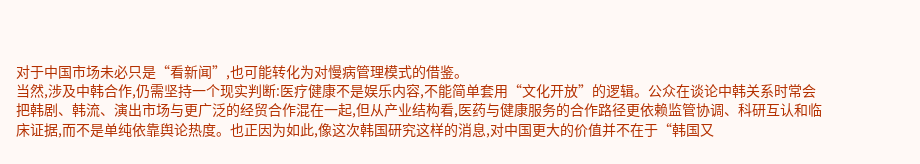对于中国市场未必只是“看新闻”,也可能转化为对慢病管理模式的借鉴。
当然,涉及中韩合作,仍需坚持一个现实判断:医疗健康不是娱乐内容,不能简单套用“文化开放”的逻辑。公众在谈论中韩关系时常会把韩剧、韩流、演出市场与更广泛的经贸合作混在一起,但从产业结构看,医药与健康服务的合作路径更依赖监管协调、科研互认和临床证据,而不是单纯依靠舆论热度。也正因为如此,像这次韩国研究这样的消息,对中国更大的价值并不在于“韩国又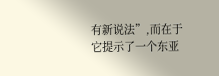有新说法”,而在于它提示了一个东亚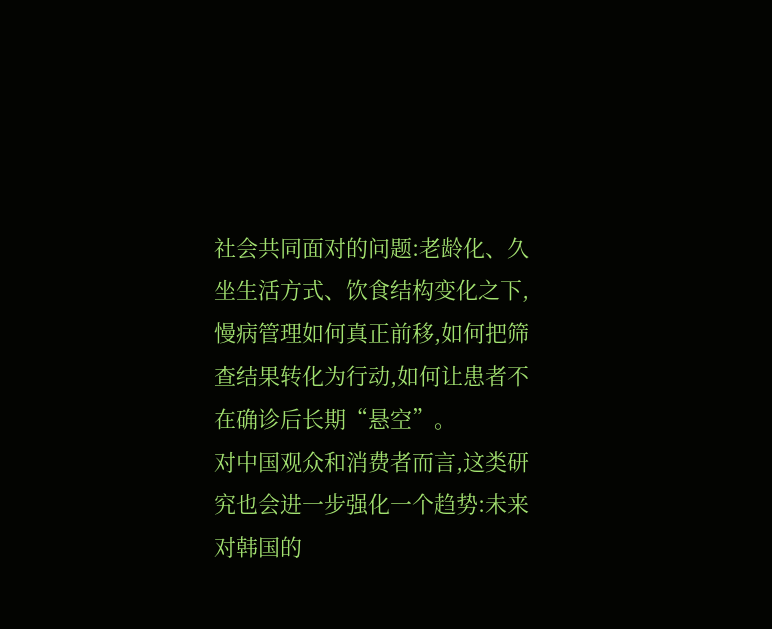社会共同面对的问题:老龄化、久坐生活方式、饮食结构变化之下,慢病管理如何真正前移,如何把筛查结果转化为行动,如何让患者不在确诊后长期“悬空”。
对中国观众和消费者而言,这类研究也会进一步强化一个趋势:未来对韩国的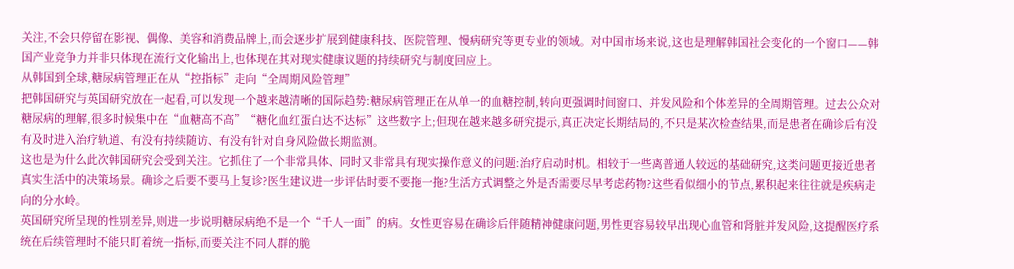关注,不会只停留在影视、偶像、美容和消费品牌上,而会逐步扩展到健康科技、医院管理、慢病研究等更专业的领域。对中国市场来说,这也是理解韩国社会变化的一个窗口——韩国产业竞争力并非只体现在流行文化输出上,也体现在其对现实健康议题的持续研究与制度回应上。
从韩国到全球,糖尿病管理正在从“控指标”走向“全周期风险管理”
把韩国研究与英国研究放在一起看,可以发现一个越来越清晰的国际趋势:糖尿病管理正在从单一的血糖控制,转向更强调时间窗口、并发风险和个体差异的全周期管理。过去公众对糖尿病的理解,很多时候集中在“血糖高不高”“糖化血红蛋白达不达标”这些数字上;但现在越来越多研究提示,真正决定长期结局的,不只是某次检查结果,而是患者在确诊后有没有及时进入治疗轨道、有没有持续随访、有没有针对自身风险做长期监测。
这也是为什么此次韩国研究会受到关注。它抓住了一个非常具体、同时又非常具有现实操作意义的问题:治疗启动时机。相较于一些离普通人较远的基础研究,这类问题更接近患者真实生活中的决策场景。确诊之后要不要马上复诊?医生建议进一步评估时要不要拖一拖?生活方式调整之外是否需要尽早考虑药物?这些看似细小的节点,累积起来往往就是疾病走向的分水岭。
英国研究所呈现的性别差异,则进一步说明糖尿病绝不是一个“千人一面”的病。女性更容易在确诊后伴随精神健康问题,男性更容易较早出现心血管和肾脏并发风险,这提醒医疗系统在后续管理时不能只盯着统一指标,而要关注不同人群的脆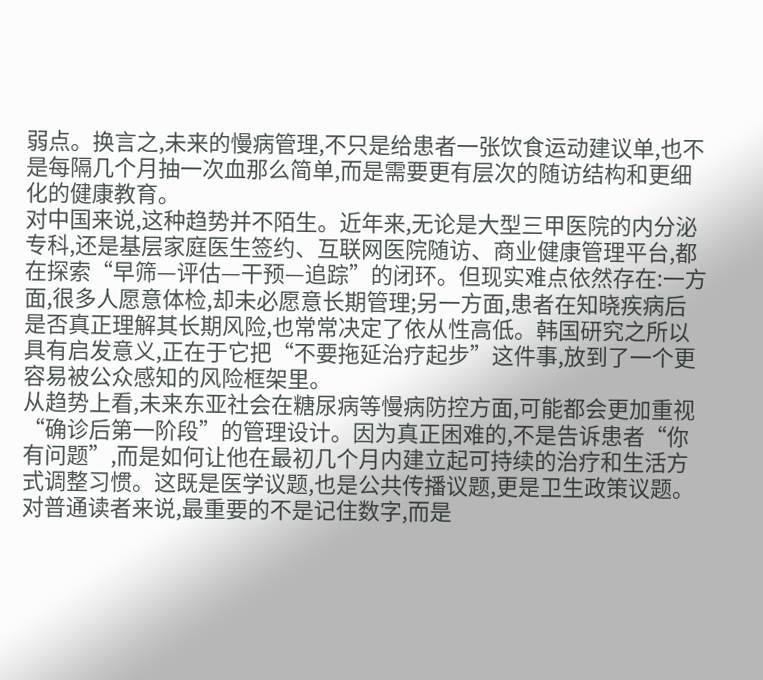弱点。换言之,未来的慢病管理,不只是给患者一张饮食运动建议单,也不是每隔几个月抽一次血那么简单,而是需要更有层次的随访结构和更细化的健康教育。
对中国来说,这种趋势并不陌生。近年来,无论是大型三甲医院的内分泌专科,还是基层家庭医生签约、互联网医院随访、商业健康管理平台,都在探索“早筛—评估—干预—追踪”的闭环。但现实难点依然存在:一方面,很多人愿意体检,却未必愿意长期管理;另一方面,患者在知晓疾病后是否真正理解其长期风险,也常常决定了依从性高低。韩国研究之所以具有启发意义,正在于它把“不要拖延治疗起步”这件事,放到了一个更容易被公众感知的风险框架里。
从趋势上看,未来东亚社会在糖尿病等慢病防控方面,可能都会更加重视“确诊后第一阶段”的管理设计。因为真正困难的,不是告诉患者“你有问题”,而是如何让他在最初几个月内建立起可持续的治疗和生活方式调整习惯。这既是医学议题,也是公共传播议题,更是卫生政策议题。
对普通读者来说,最重要的不是记住数字,而是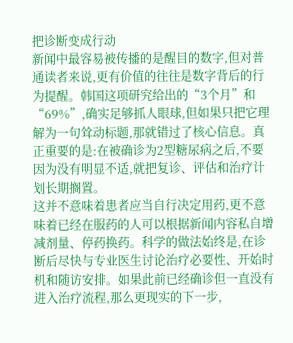把诊断变成行动
新闻中最容易被传播的是醒目的数字,但对普通读者来说,更有价值的往往是数字背后的行为提醒。韩国这项研究给出的“3个月”和“69%”,确实足够抓人眼球,但如果只把它理解为一句耸动标题,那就错过了核心信息。真正重要的是:在被确诊为2型糖尿病之后,不要因为没有明显不适,就把复诊、评估和治疗计划长期搁置。
这并不意味着患者应当自行决定用药,更不意味着已经在服药的人可以根据新闻内容私自增减剂量、停药换药。科学的做法始终是,在诊断后尽快与专业医生讨论治疗必要性、开始时机和随访安排。如果此前已经确诊但一直没有进入治疗流程,那么更现实的下一步,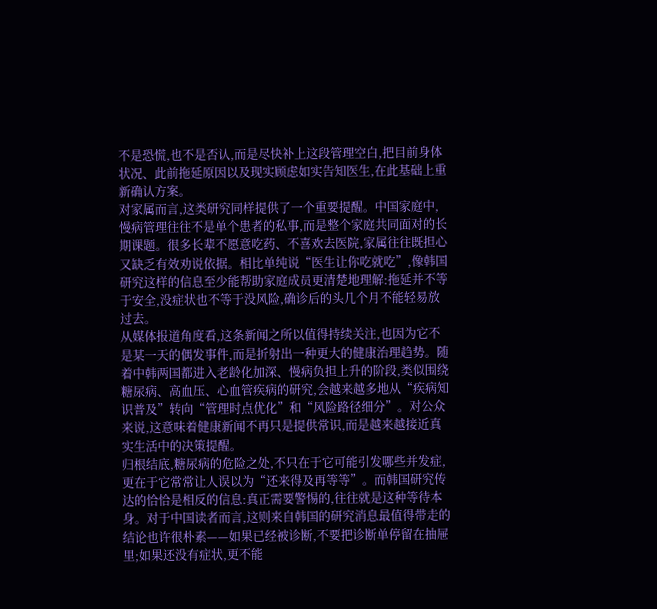不是恐慌,也不是否认,而是尽快补上这段管理空白,把目前身体状况、此前拖延原因以及现实顾虑如实告知医生,在此基础上重新确认方案。
对家属而言,这类研究同样提供了一个重要提醒。中国家庭中,慢病管理往往不是单个患者的私事,而是整个家庭共同面对的长期课题。很多长辈不愿意吃药、不喜欢去医院,家属往往既担心又缺乏有效劝说依据。相比单纯说“医生让你吃就吃”,像韩国研究这样的信息至少能帮助家庭成员更清楚地理解:拖延并不等于安全,没症状也不等于没风险,确诊后的头几个月不能轻易放过去。
从媒体报道角度看,这条新闻之所以值得持续关注,也因为它不是某一天的偶发事件,而是折射出一种更大的健康治理趋势。随着中韩两国都进入老龄化加深、慢病负担上升的阶段,类似围绕糖尿病、高血压、心血管疾病的研究,会越来越多地从“疾病知识普及”转向“管理时点优化”和“风险路径细分”。对公众来说,这意味着健康新闻不再只是提供常识,而是越来越接近真实生活中的决策提醒。
归根结底,糖尿病的危险之处,不只在于它可能引发哪些并发症,更在于它常常让人误以为“还来得及再等等”。而韩国研究传达的恰恰是相反的信息:真正需要警惕的,往往就是这种等待本身。对于中国读者而言,这则来自韩国的研究消息最值得带走的结论也许很朴素——如果已经被诊断,不要把诊断单停留在抽屉里;如果还没有症状,更不能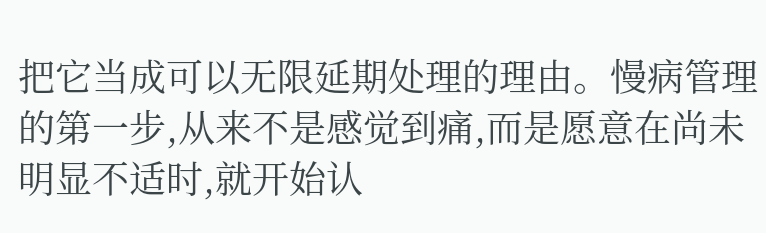把它当成可以无限延期处理的理由。慢病管理的第一步,从来不是感觉到痛,而是愿意在尚未明显不适时,就开始认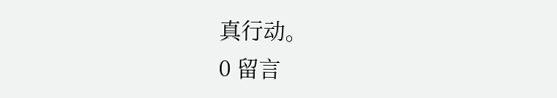真行动。
0 留言